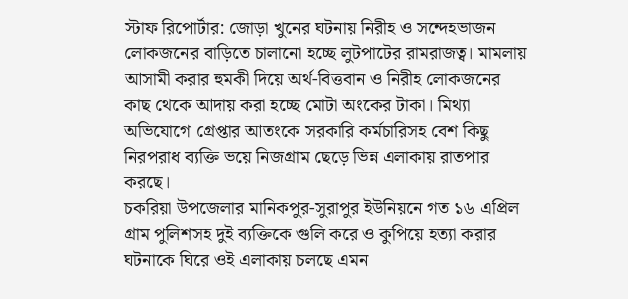স্টাফ রিপোর্টার: জোড়া খুনের ঘটনায় নিরীহ ও সন্দেহভাজন লোকজনের বাড়িতে চালানো হচ্ছে লুটপাটের রামরাজত্ব। মামলায় আসামী করার হুমকী দিয়ে অর্থ-বিত্তবান ও নিরীহ লোকজনের কাছ থেকে আদায় করা হচ্ছে মোটা অংকের টাকা। মিথ্যা অভিযোগে গ্রেপ্তার আতংকে সরকারি কর্মচারিসহ বেশ কিছু নিরপরাধ ব্যক্তি ভয়ে নিজগ্রাম ছেড়ে ভিন্ন এলাকায় রাতপার করছে।
চকরিয়া উপজেলার মানিকপুর-সুরাপুর ইউনিয়নে গত ১৬ এপ্রিল গ্রাম পুলিশসহ দুই ব্যক্তিকে গুলি করে ও কুপিয়ে হত্যা করার ঘটনাকে ঘিরে ওই এলাকায় চলছে এমন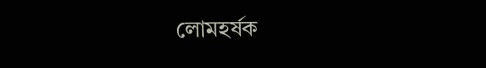লোমহর্ষক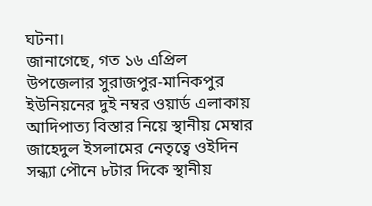ঘটনা।
জানাগেছে, গত ১৬ এপ্রিল উপজেলার সুরাজপুর-মানিকপুর ইউনিয়নের দুই নম্বর ওয়ার্ড এলাকায় আদিপাত্য বিস্তার নিয়ে স্থানীয় মেম্বার জাহেদুল ইসলামের নেতৃত্বে ওইদিন সন্ধ্যা পৌনে ৮টার দিকে স্থানীয়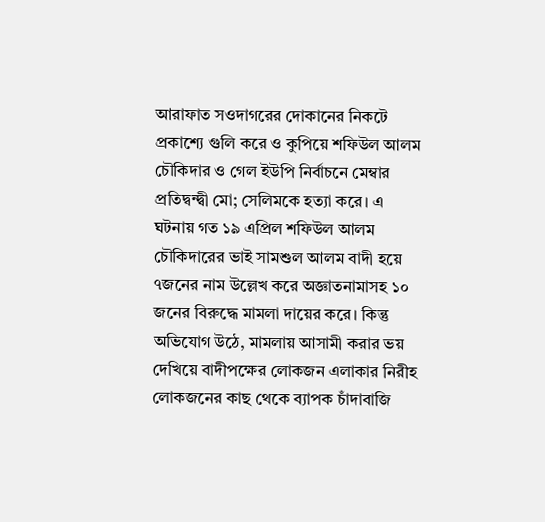আরাফাত সওদাগরের দোকানের নিকটে প্রকাশ্যে গুলি করে ও কুপিয়ে শফিউল আলম চৌকিদার ও গেল ইউপি নির্বাচনে মেম্বার প্রতিদ্বন্দ্বী মো; সেলিমকে হত্যা করে। এ ঘটনায় গত ১৯ এপ্রিল শফিউল আলম চৌকিদারের ভাই সামশুল আলম বাদী হয়ে ৭জনের নাম উল্লেখ করে অজ্ঞাতনামাসহ ১০ জনের বিরুদ্ধে মামলা দায়ের করে। কিন্তু অভিযোগ উঠে, মামলায় আসামী করার ভয় দেখিয়ে বাদীপক্ষের লোকজন এলাকার নিরীহ লোকজনের কাছ থেকে ব্যাপক চাঁদাবাজি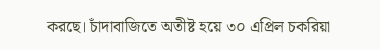করছে। চাঁদাবাজিতে অতীষ্ট হয়ে ৩০ এপ্রিল চকরিয়া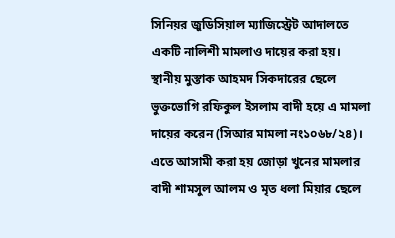সিনিয়র জুডিসিয়াল ম্যাজিস্ট্রেট আদালতে একটি নালিশী মামলাও দায়ের করা হয়। স্থানীয় মুস্তাক আহমদ সিকদারের ছেলে ভুক্তভোগি রফিকুল ইসলাম বাদী হয়ে এ মামলা দায়ের করেন (সিআর মামলা নং১০৬৮/২৪)। এতে আসামী করা হয় জোড়া খুনের মামলার বাদী শামসুল আলম ও মৃত ধলা মিয়ার ছেলে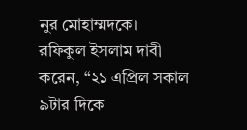নুর মোহাম্মদকে।
রফিকুল ইসলাম দাবী করেন, “২১ এপ্রিল সকাল ৯টার দিকে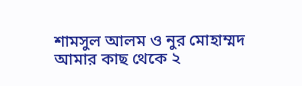শামসুল আলম ও নুর মোহাম্মদ আমার কাছ থেকে ২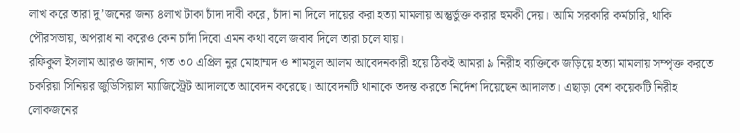লাখ করে তারা দু’জনের জন্য ৪লাখ টাকা চাঁদা দাবী করে, চাঁদা না দিলে দায়ের করা হত্যা মামলায় অন্তুর্ভুক্ত করার হুমকী দেয়। আমি সরকারি কর্মচারি, থাকি পৌরসভায়, অপরাধ না করেও কেন চাদাঁ দিবো এমন কথা বলে জবাব দিলে তারা চলে যায়।
রফিকুল ইসলাম আরও জানান, গত ৩০ এপ্রিল নুর মোহাম্মদ ও শামসুল আলম আবেদনকারী হয়ে ঠিকই আমরা ৯ নিরীহ ব্যক্তিকে জড়িয়ে হত্যা মামলায় সম্পৃক্ত করতে চকরিয়া সিনিয়র জুডিসিয়াল ম্যাজিস্ট্রেট আদালতে আবেদন করেছে। আবেদনটি থানাকে তদন্ত করতে নির্দেশ দিয়েছেন আদালত। এছাড়া বেশ কয়েকটি নিরীহ লোকজনের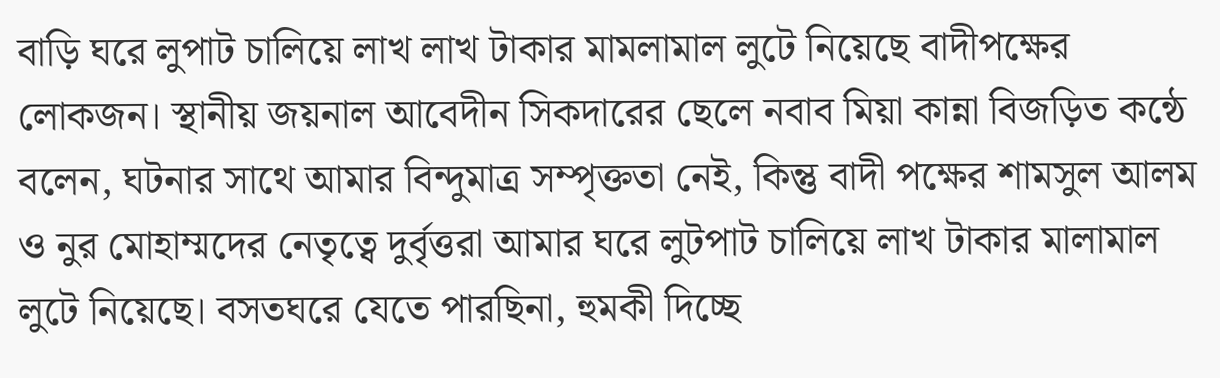বাড়ি ঘরে লুপাট চালিয়ে লাখ লাখ টাকার মামলামাল লুটে নিয়েছে বাদীপক্ষের লোকজন। স্থানীয় জয়নাল আবেদীন সিকদারের ছেলে নবাব মিয়া কান্না বিজড়িত কন্ঠে বলেন, ঘটনার সাথে আমার বিন্দুমাত্র সম্পৃক্ততা নেই, কিন্তু বাদী পক্ষের শামসুল আলম ও নুর মোহাম্মদের নেতৃত্বে দুর্বৃত্তরা আমার ঘরে লুটপাট চালিয়ে লাখ টাকার মালামাল লুটে নিয়েছে। বসতঘরে যেতে পারছিনা, হুমকী দিচ্ছে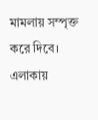মামলায় সম্পৃক্ত করে দিবে। এলাকায়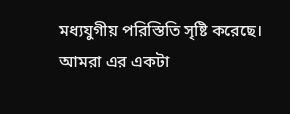মধ্যযুগীয় পরিস্তিতি সৃষ্টি করেছে। আমরা এর একটা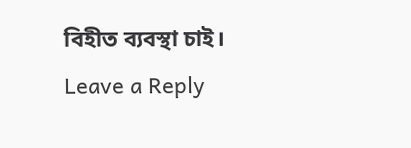বিহীত ব্যবস্থা চাই।
Leave a Reply